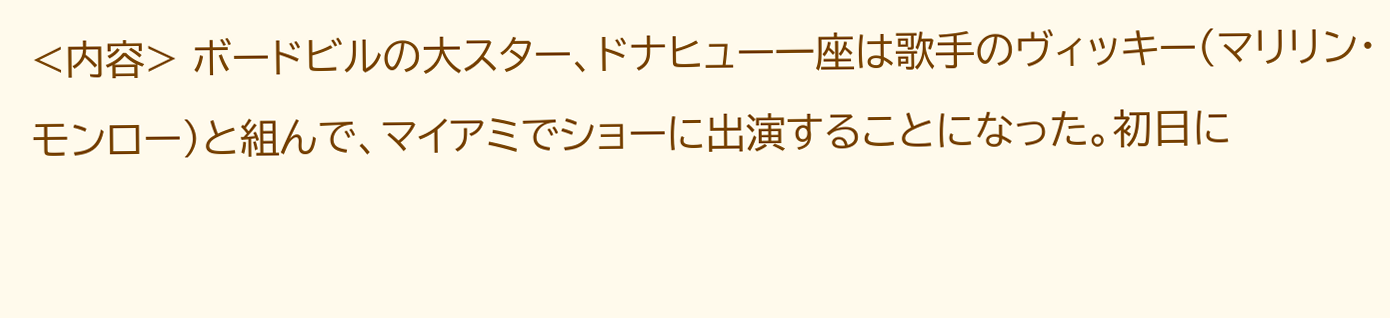<内容> ボードビルの大スター、ドナヒュー一座は歌手のヴィッキー(マリリン・モンロー)と組んで、マイアミでショーに出演することになった。初日に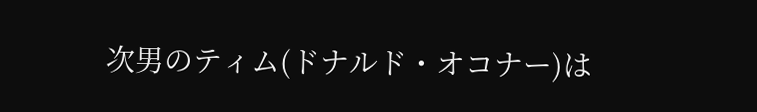次男のティム(ドナルド・オコナー)は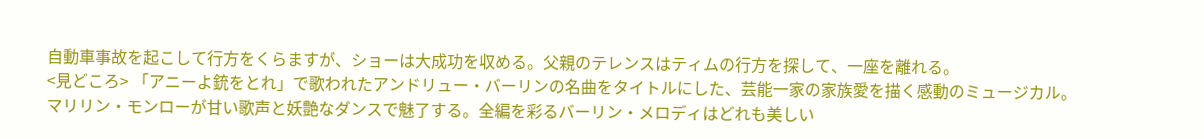自動車事故を起こして行方をくらますが、ショーは大成功を収める。父親のテレンスはティムの行方を探して、一座を離れる。
<見どころ> 「アニーよ銃をとれ」で歌われたアンドリュー・バーリンの名曲をタイトルにした、芸能一家の家族愛を描く感動のミュージカル。マリリン・モンローが甘い歌声と妖艶なダンスで魅了する。全編を彩るバーリン・メロディはどれも美しい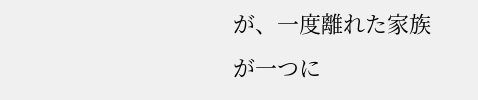が、一度離れた家族が一つに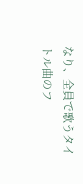なり、全員で歌うタイトル曲のフ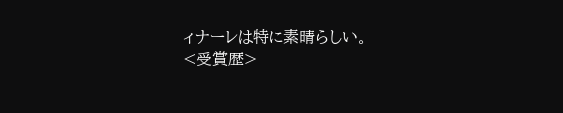ィナーレは特に素晴らしい。
<受賞歴>